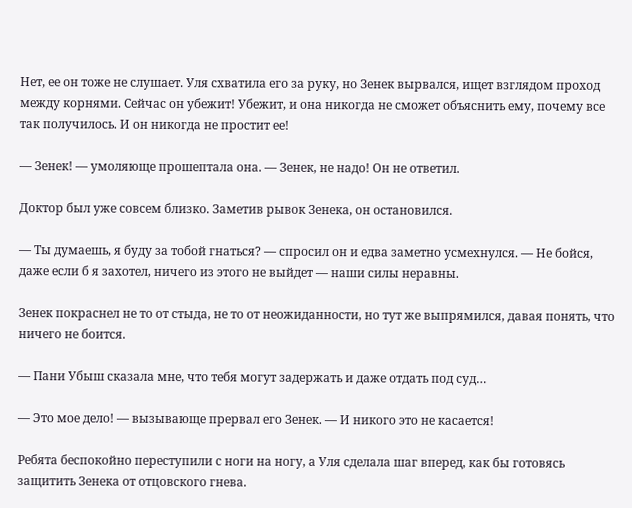Нет, ее он тоже не слушает. Уля схватила его за руку, но Зенек вырвался, ищет взглядом проход между корнями. Сейчас он убежит! Убежит, и она никогда не сможет объяснить ему, почему все так получилось. И он никогда не простит ее!

— Зенек! — умоляюще прошептала она. — Зенек, не надо! Он не ответил.

Доктор был уже совсем близко. Заметив рывок Зенека, он остановился.

— Ты думаешь, я буду за тобой гнаться? — спросил он и едва заметно усмехнулся. — Не бойся, даже если б я захотел, ничего из этого не выйдет — наши силы неравны.

Зенек покраснел не то от стыда, не то от неожиданности, но тут же выпрямился, давая понять, что ничего не боится.

— Пани Убыш сказала мне, что тебя могут задержать и даже отдать под суд…

— Это мое дело! — вызывающе прервал его Зенек. — И никого это не касается!

Ребята беспокойно переступили с ноги на ногу, а Уля сделала шаг вперед, как бы готовясь защитить Зенека от отцовского гнева.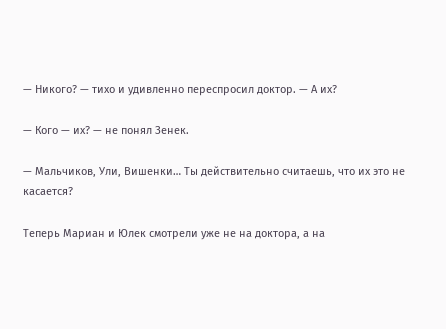— Никого? — тихо и удивленно переспросил доктор. — А их?

— Кого — их? — не понял Зенек.

— Мальчиков, Ули, Вишенки… Ты действительно считаешь, что их это не касается?

Теперь Мариан и Юлек смотрели уже не на доктора, а на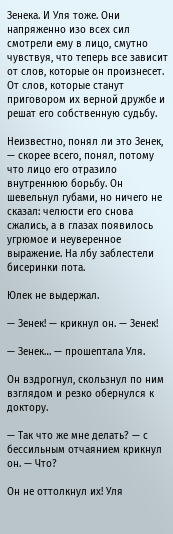Зенека. И Уля тоже. Они напряженно изо всех сил смотрели ему в лицо, смутно чувствуя, что теперь все зависит от слов, которые он произнесет. От слов, которые станут приговором их верной дружбе и решат его собственную судьбу.

Неизвестно, понял ли это Зенек, — скорее всего, понял, потому что лицо его отразило внутреннюю борьбу. Он шевельнул губами, но ничего не сказал: челюсти его снова сжались, а в глазах появилось угрюмое и неуверенное выражение. На лбу заблестели бисеринки пота.

Юлек не выдержал.

— Зенек! — крикнул он. — Зенек!

— Зенек… — прошептала Уля.

Он вздрогнул, скользнул по ним взглядом и резко обернулся к доктору.

— Так что же мне делать? — с бессильным отчаянием крикнул он. — Что?

Он не оттолкнул их! Уля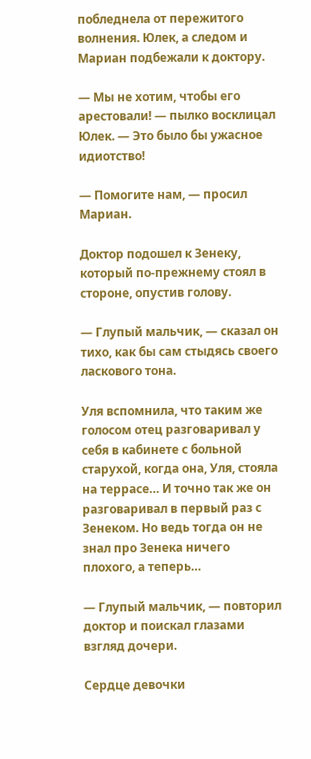побледнела от пережитого волнения. Юлек, а следом и Мариан подбежали к доктору.

— Мы не хотим, чтобы его арестовали! — пылко восклицал Юлек. — Это было бы ужасное идиотство!

— Помогите нам, — просил Мариан.

Доктор подошел к Зенеку, который по-прежнему стоял в стороне, опустив голову.

— Глупый мальчик, — сказал он тихо, как бы сам стыдясь своего ласкового тона.

Уля вспомнила, что таким же голосом отец разговаривал у себя в кабинете с больной старухой, когда она, Уля, стояла на террасе… И точно так же он разговаривал в первый раз с Зенеком. Но ведь тогда он не знал про Зенека ничего плохого, а теперь…

— Глупый мальчик, — повторил доктор и поискал глазами взгляд дочери.

Сердце девочки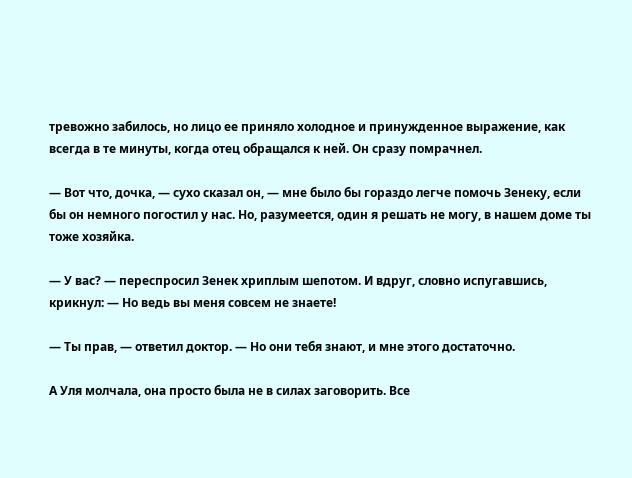тревожно забилось, но лицо ее приняло холодное и принужденное выражение, как всегда в те минуты, когда отец обращался к ней. Он сразу помрачнел.

— Вот что, дочка, — сухо сказал он, — мне было бы гораздо легче помочь Зенеку, если бы он немного погостил у нас. Но, разумеется, один я решать не могу, в нашем доме ты тоже хозяйка.

— У вас? — переспросил Зенек хриплым шепотом. И вдруг, словно испугавшись, крикнул: — Но ведь вы меня совсем не знаете!

— Ты прав, — ответил доктор. — Но они тебя знают, и мне этого достаточно.

А Уля молчала, она просто была не в силах заговорить. Все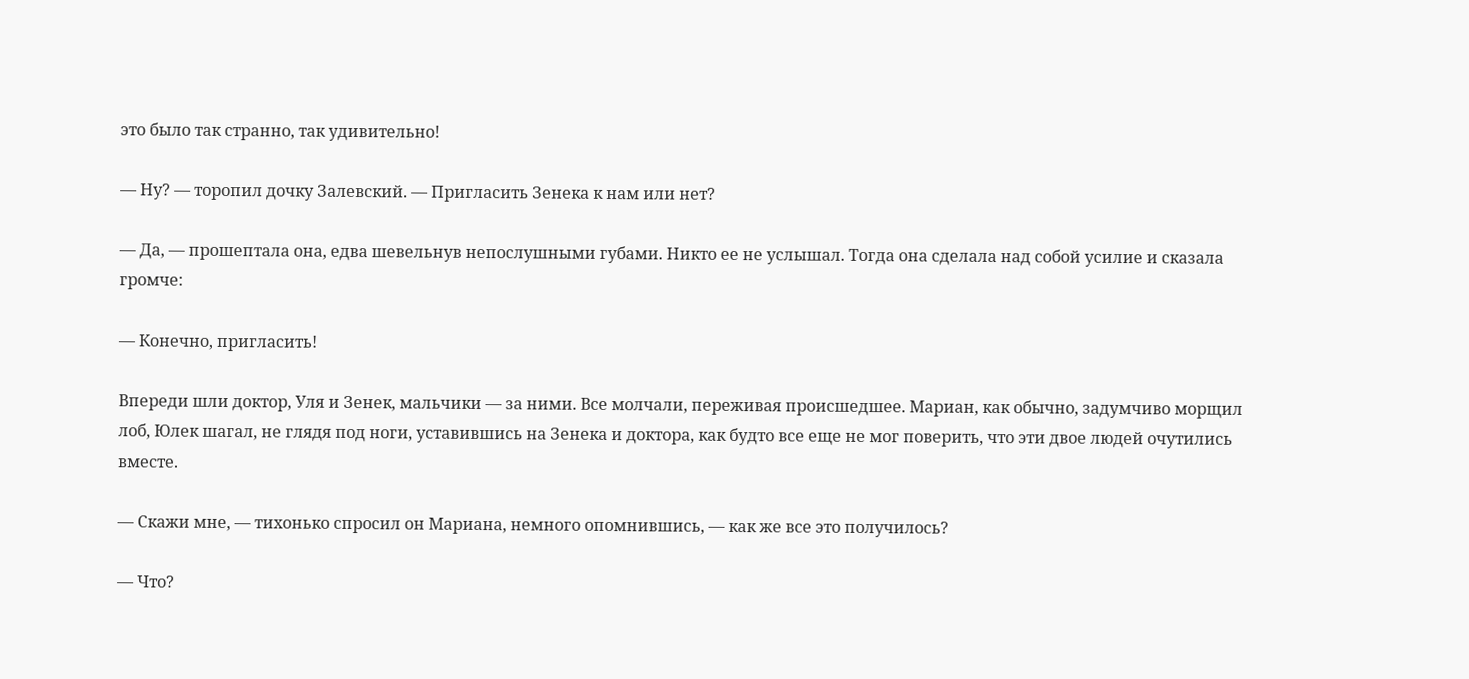это было так странно, так удивительно!

— Ну? — торопил дочку Залевский. — Пригласить Зенека к нам или нет?

— Да, — прошептала она, едва шевельнув непослушными губами. Никто ее не услышал. Тогда она сделала над собой усилие и сказала громче:

— Конечно, пригласить!

Впереди шли доктор, Уля и Зенек, мальчики — за ними. Все молчали, переживая происшедшее. Мариан, как обычно, задумчиво морщил лоб, Юлек шагал, не глядя под ноги, уставившись на Зенека и доктора, как будто все еще не мог поверить, что эти двое людей очутились вместе.

— Скажи мне, — тихонько спросил он Мариана, немного опомнившись, — как же все это получилось?

— Что?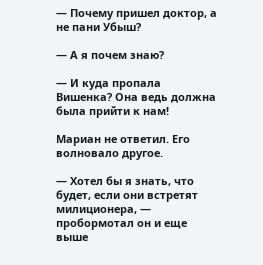— Почему пришел доктор, а не пани Убыш?

— А я почем знаю?

— И куда пропала Вишенка? Она ведь должна была прийти к нам!

Мариан не ответил. Его волновало другое.

— Хотел бы я знать, что будет, если они встретят милиционера, — пробормотал он и еще выше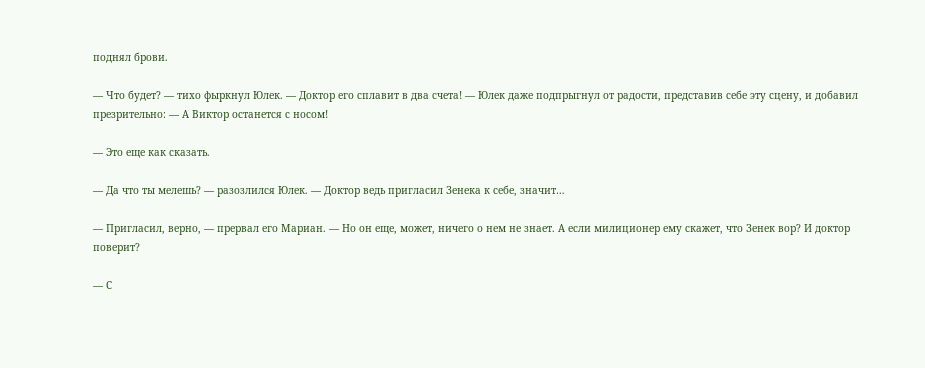поднял брови.

— Что будет? — тихо фыркнул Юлек. — Доктор его сплавит в два счета! — Юлек даже подпрыгнул от радости, представив себе эту сцену, и добавил презрительно: — А Виктор останется с носом!

— Это еще как сказать.

— Да что ты мелешь? — разозлился Юлек. — Доктор ведь пригласил Зенека к себе, значит…

— Пригласил, верно, — прервал его Мариан. — Но он еще, может, ничего о нем не знает. А если милиционер ему скажет, что Зенек вор? И доктор поверит?

— С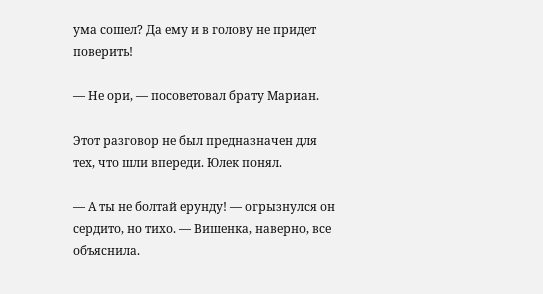ума сошел? Да ему и в голову не придет поверить!

— Не ори, — посоветовал брату Мариан.

Этот разговор не был предназначен для тех, что шли впереди. Юлек понял.

— А ты не болтай ерунду! — огрызнулся он сердито, но тихо. — Вишенка, наверно, все объяснила.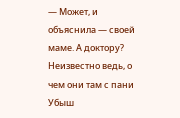— Может, и объяснила — своей маме. А доктору? Неизвестно ведь, о чем они там с пани Убыш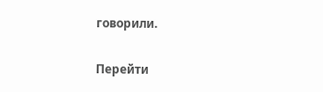говорили.

Перейти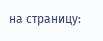на страницу: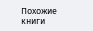Похожие книги